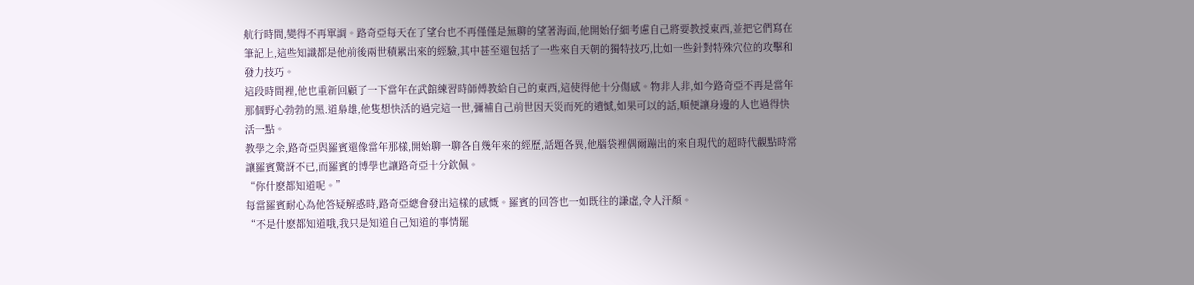航行時間,變得不再單調。路奇亞每天在了望台也不再僅僅是無聊的望著海面,他開始仔細考慮自己將要教授東西,並把它們寫在筆記上,這些知識都是他前後兩世積累出來的經驗,其中甚至還包括了一些來自天朝的獨特技巧,比如一些針對特殊穴位的攻擊和發力技巧。
這段時間裡,他也重新回顧了一下當年在武館練習時師傅教給自己的東西,這使得他十分傷感。物非人非,如今路奇亞不再是當年那個野心勃勃的黑.道梟雄,他隻想快活的過完這一世,彌補自己前世因天災而死的遺憾,如果可以的話,順便讓身邊的人也過得快活一點。
教學之余,路奇亞與羅賓還像當年那樣,開始聊一聊各自幾年來的經歷,話題各異,他腦袋裡偶爾蹦出的來自現代的超時代觀點時常讓羅賓驚訝不已,而羅賓的博學也讓路奇亞十分欽佩。
“你什麽都知道呢。”
每當羅賓耐心為他答疑解惑時,路奇亞總會發出這樣的感慨。羅賓的回答也一如既往的謙虛,令人汗顏。
“不是什麽都知道哦,我只是知道自己知道的事情罷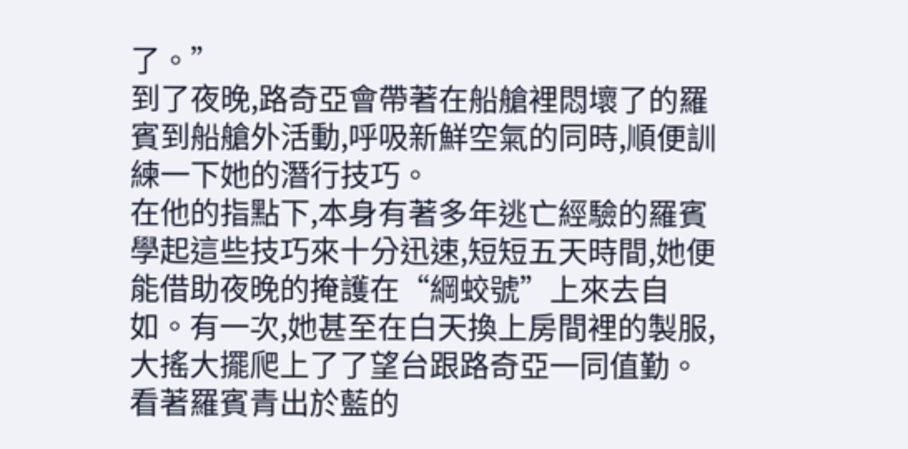了。”
到了夜晚,路奇亞會帶著在船艙裡悶壞了的羅賓到船艙外活動,呼吸新鮮空氣的同時,順便訓練一下她的潛行技巧。
在他的指點下,本身有著多年逃亡經驗的羅賓學起這些技巧來十分迅速,短短五天時間,她便能借助夜晚的掩護在“綱蛟號”上來去自如。有一次,她甚至在白天換上房間裡的製服,大搖大擺爬上了了望台跟路奇亞一同值勤。看著羅賓青出於藍的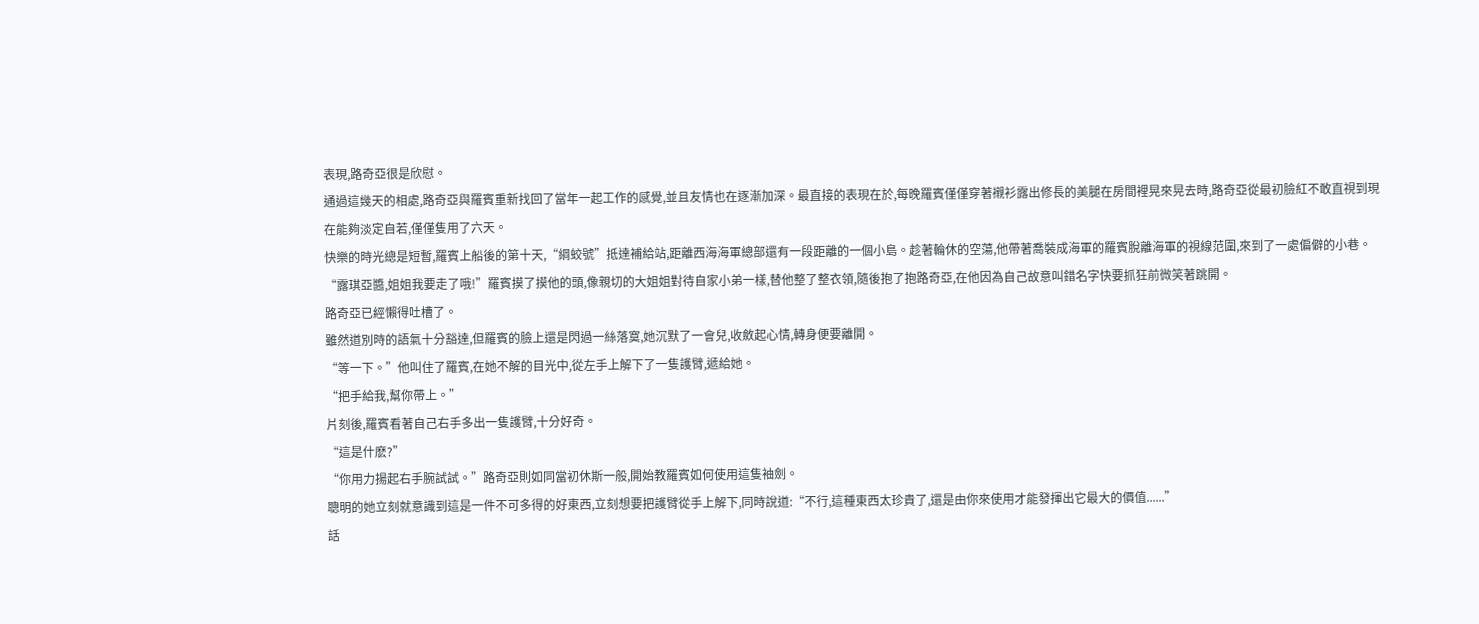表現,路奇亞很是欣慰。
通過這幾天的相處,路奇亞與羅賓重新找回了當年一起工作的感覺,並且友情也在逐漸加深。最直接的表現在於,每晚羅賓僅僅穿著襯衫露出修長的美腿在房間裡晃來晃去時,路奇亞從最初臉紅不敢直視到現在能夠淡定自若,僅僅隻用了六天。
快樂的時光總是短暫,羅賓上船後的第十天,“綱蛟號”抵達補給站,距離西海海軍總部還有一段距離的一個小島。趁著輪休的空蕩,他帶著喬裝成海軍的羅賓脫離海軍的視線范圍,來到了一處偏僻的小巷。
“露琪亞醬,姐姐我要走了哦!”羅賓摸了摸他的頭,像親切的大姐姐對待自家小弟一樣,替他整了整衣領,隨後抱了抱路奇亞,在他因為自己故意叫錯名字快要抓狂前微笑著跳開。
路奇亞已經懶得吐槽了。
雖然道別時的語氣十分豁達,但羅賓的臉上還是閃過一絲落寞,她沉默了一會兒,收斂起心情,轉身便要離開。
“等一下。”他叫住了羅賓,在她不解的目光中,從左手上解下了一隻護臂,遞給她。
“把手給我,幫你帶上。”
片刻後,羅賓看著自己右手多出一隻護臂,十分好奇。
“這是什麽?”
“你用力揚起右手腕試試。”路奇亞則如同當初休斯一般,開始教羅賓如何使用這隻袖劍。
聰明的她立刻就意識到這是一件不可多得的好東西,立刻想要把護臂從手上解下,同時說道:“不行,這種東西太珍貴了,還是由你來使用才能發揮出它最大的價值......”
話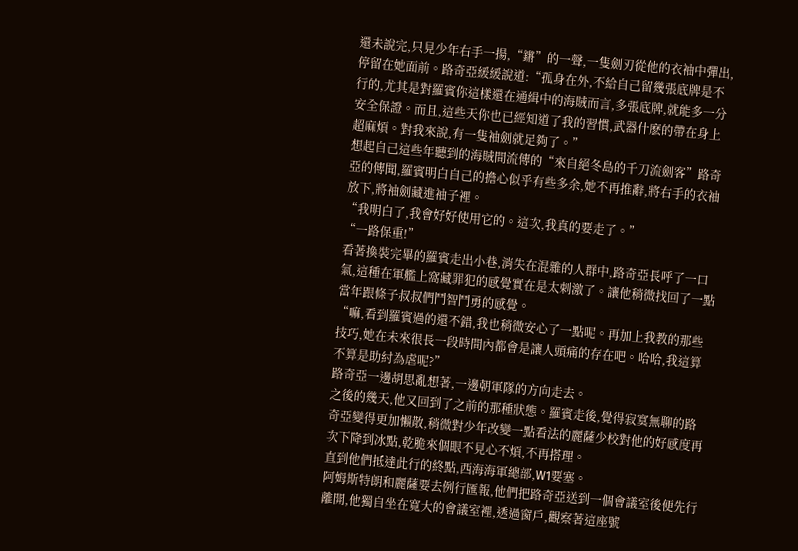還未說完,只見少年右手一揚,“鏘”的一聲,一隻劍刃從他的衣袖中彈出,停留在她面前。路奇亞緩緩說道:“孤身在外,不給自己留幾張底牌是不行的,尤其是對羅賓你這樣還在通緝中的海賊而言,多張底牌,就能多一分安全保證。而且,這些天你也已經知道了我的習慣,武器什麽的帶在身上超麻煩。對我來說,有一隻袖劍就足夠了。”
想起自己這些年聽到的海賊間流傳的“來自絕冬島的千刀流劍客”路奇亞的傳聞,羅賓明白自己的擔心似乎有些多余,她不再推辭,將右手的衣袖放下,將袖劍藏進袖子裡。
“我明白了,我會好好使用它的。這次,我真的要走了。”
“一路保重!”
看著換裝完畢的羅賓走出小巷,消失在混雜的人群中,路奇亞長呼了一口氣,這種在軍艦上窩藏罪犯的感覺實在是太刺激了。讓他稍微找回了一點當年跟條子叔叔們鬥智鬥勇的感覺。
“嘛,看到羅賓過的還不錯,我也稍微安心了一點呢。再加上我教的那些技巧,她在未來很長一段時間內都會是讓人頭痛的存在吧。哈哈,我這算不算是助紂為虐呢?”
路奇亞一邊胡思亂想著,一邊朝軍隊的方向走去。
之後的幾天,他又回到了之前的那種狀態。羅賓走後,覺得寂寞無聊的路奇亞變得更加懶散,稍微對少年改變一點看法的麗薩少校對他的好感度再次下降到冰點,乾脆來個眼不見心不煩,不再搭理。
直到他們抵達此行的終點,西海海軍總部,W1要塞。
阿姆斯特朗和麗薩要去例行匯報,他們把路奇亞送到一個會議室後便先行離開,他獨自坐在寬大的會議室裡,透過窗戶,觀察著這座號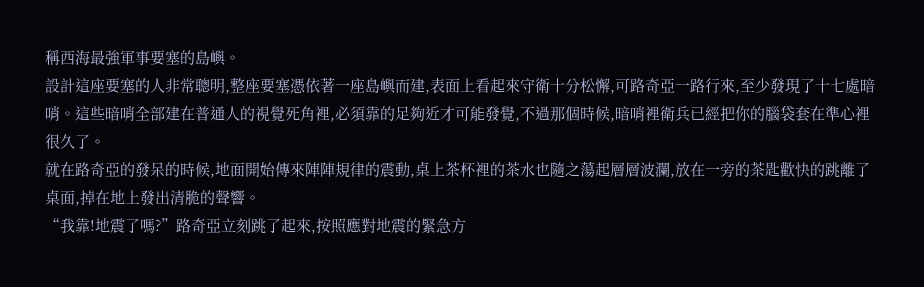稱西海最強軍事要塞的島嶼。
設計這座要塞的人非常聰明,整座要塞憑依著一座島嶼而建,表面上看起來守衛十分松懈,可路奇亞一路行來,至少發現了十七處暗哨。這些暗哨全部建在普通人的視覺死角裡,必須靠的足夠近才可能發覺,不過那個時候,暗哨裡衛兵已經把你的腦袋套在準心裡很久了。
就在路奇亞的發呆的時候,地面開始傳來陣陣規律的震動,桌上茶杯裡的茶水也隨之蕩起層層波瀾,放在一旁的茶匙歡快的跳離了桌面,掉在地上發出清脆的聲響。
“我靠!地震了嗎?”路奇亞立刻跳了起來,按照應對地震的緊急方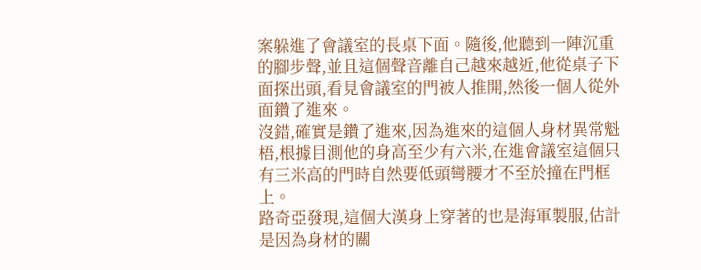案躲進了會議室的長桌下面。隨後,他聽到一陣沉重的腳步聲,並且這個聲音離自己越來越近,他從桌子下面探出頭,看見會議室的門被人推開,然後一個人從外面鑽了進來。
沒錯,確實是鑽了進來,因為進來的這個人身材異常魁梧,根據目測他的身高至少有六米,在進會議室這個只有三米高的門時自然要低頭彎腰才不至於撞在門框上。
路奇亞發現,這個大漢身上穿著的也是海軍製服,估計是因為身材的關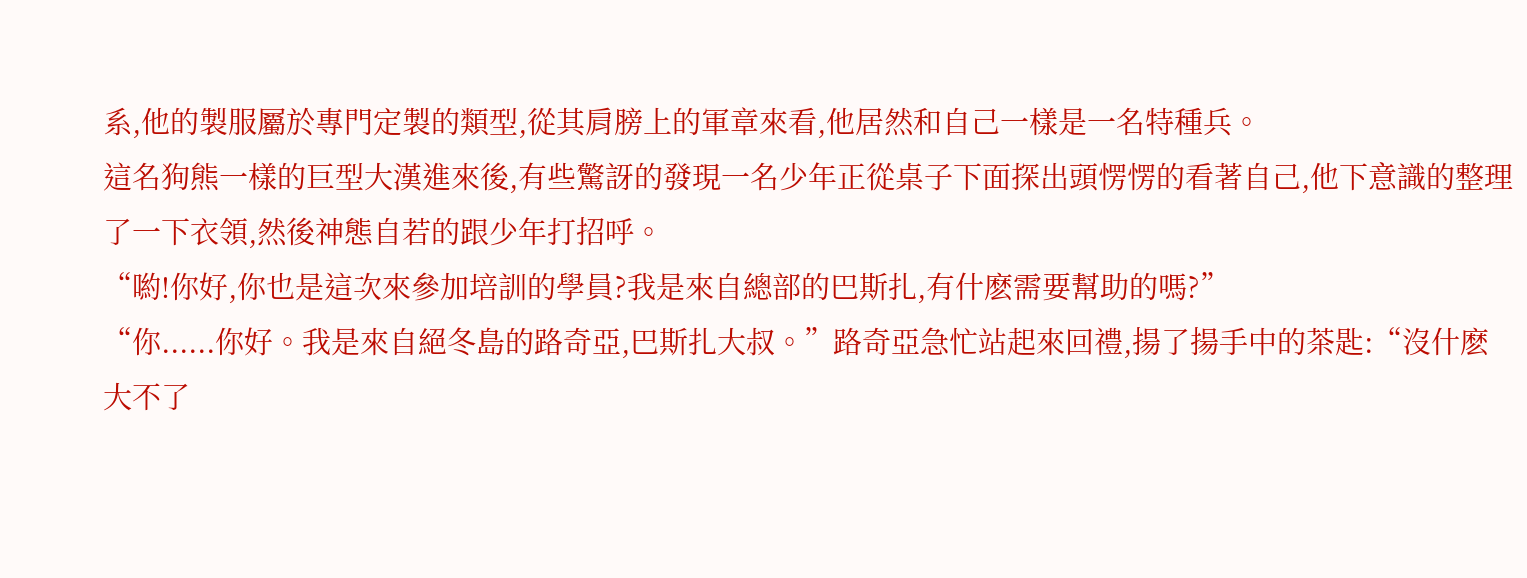系,他的製服屬於專門定製的類型,從其肩膀上的軍章來看,他居然和自己一樣是一名特種兵。
這名狗熊一樣的巨型大漢進來後,有些驚訝的發現一名少年正從桌子下面探出頭愣愣的看著自己,他下意識的整理了一下衣領,然後神態自若的跟少年打招呼。
“喲!你好,你也是這次來參加培訓的學員?我是來自總部的巴斯扎,有什麽需要幫助的嗎?”
“你......你好。我是來自絕冬島的路奇亞,巴斯扎大叔。”路奇亞急忙站起來回禮,揚了揚手中的茶匙:“沒什麽大不了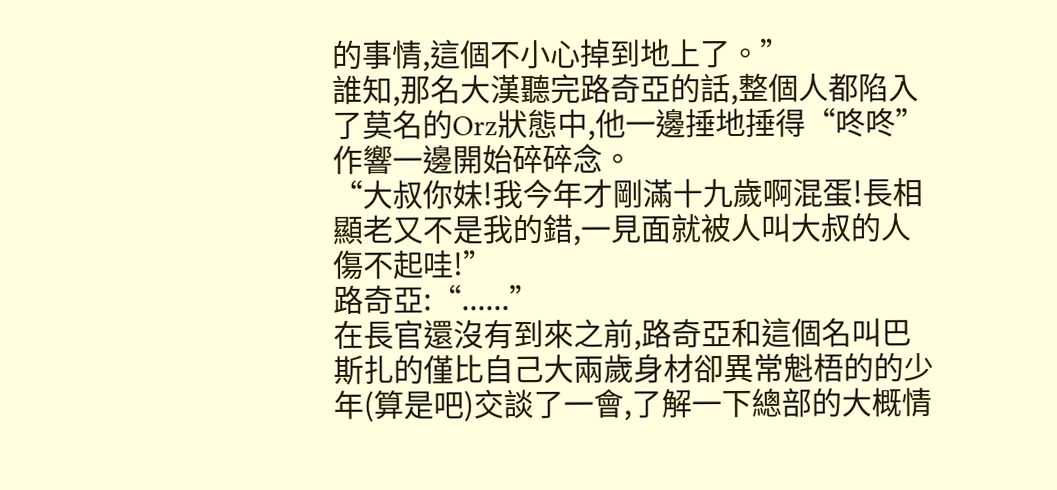的事情,這個不小心掉到地上了。”
誰知,那名大漢聽完路奇亞的話,整個人都陷入了莫名的Orz狀態中,他一邊捶地捶得“咚咚”作響一邊開始碎碎念。
“大叔你妹!我今年才剛滿十九歲啊混蛋!長相顯老又不是我的錯,一見面就被人叫大叔的人傷不起哇!”
路奇亞:“......”
在長官還沒有到來之前,路奇亞和這個名叫巴斯扎的僅比自己大兩歲身材卻異常魁梧的的少年(算是吧)交談了一會,了解一下總部的大概情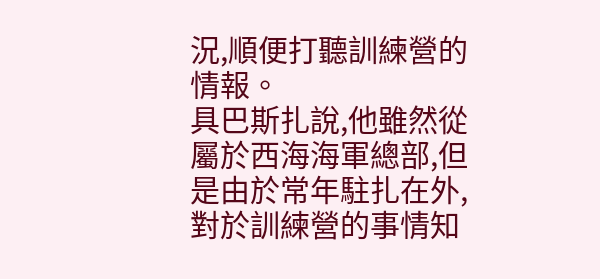況,順便打聽訓練營的情報。
具巴斯扎說,他雖然從屬於西海海軍總部,但是由於常年駐扎在外,對於訓練營的事情知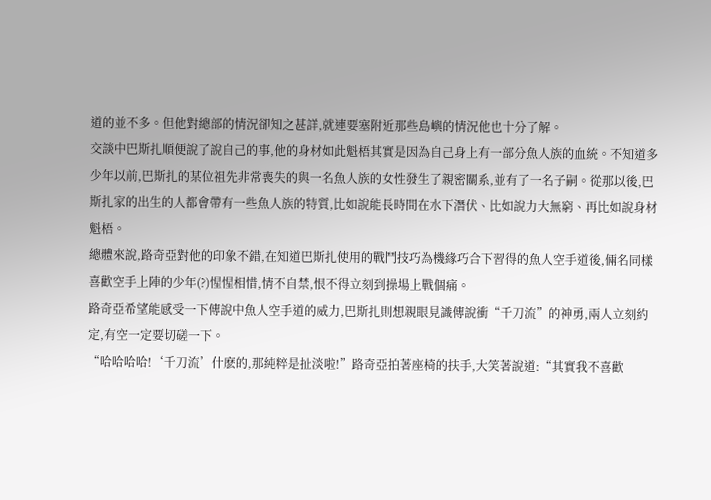道的並不多。但他對總部的情況卻知之甚詳,就連要塞附近那些島嶼的情況他也十分了解。
交談中巴斯扎順便說了說自己的事,他的身材如此魁梧其實是因為自己身上有一部分魚人族的血統。不知道多少年以前,巴斯扎的某位祖先非常喪失的與一名魚人族的女性發生了親密關系,並有了一名子嗣。從那以後,巴斯扎家的出生的人都會帶有一些魚人族的特質,比如說能長時間在水下潛伏、比如說力大無窮、再比如說身材魁梧。
總體來說,路奇亞對他的印象不錯,在知道巴斯扎使用的戰鬥技巧為機緣巧合下習得的魚人空手道後,倆名同樣喜歡空手上陣的少年(?)惺惺相惜,情不自禁,恨不得立刻到操場上戰個痛。
路奇亞希望能感受一下傳說中魚人空手道的威力,巴斯扎則想親眼見識傳說衝“千刀流”的神勇,兩人立刻約定,有空一定要切磋一下。
“哈哈哈哈!‘千刀流’什麽的,那純粹是扯淡啦!”路奇亞拍著座椅的扶手,大笑著說道:“其實我不喜歡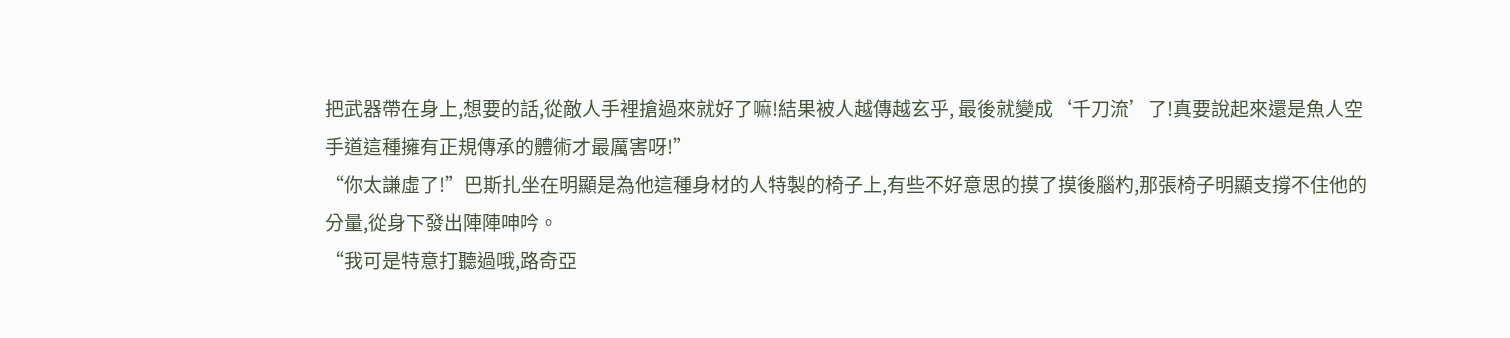把武器帶在身上,想要的話,從敵人手裡搶過來就好了嘛!結果被人越傳越玄乎, 最後就變成‘千刀流’了!真要說起來還是魚人空手道這種擁有正規傳承的體術才最厲害呀!”
“你太謙虛了!”巴斯扎坐在明顯是為他這種身材的人特製的椅子上,有些不好意思的摸了摸後腦杓,那張椅子明顯支撐不住他的分量,從身下發出陣陣呻吟。
“我可是特意打聽過哦,路奇亞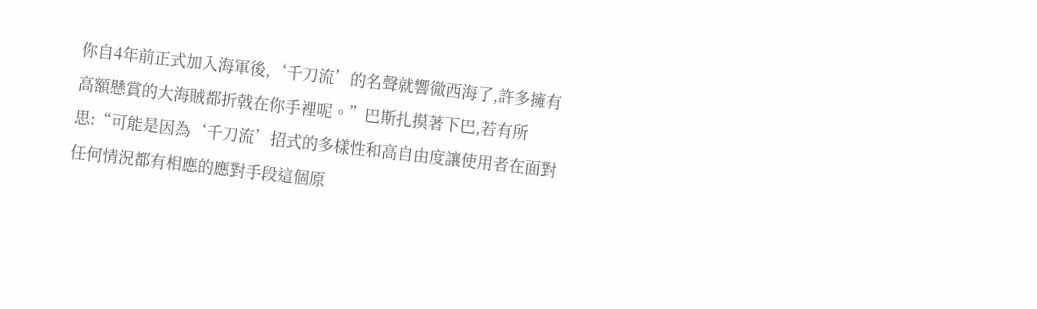你自4年前正式加入海軍後,‘千刀流’的名聲就響徹西海了,許多擁有高額懸賞的大海賊都折戟在你手裡呢。”巴斯扎摸著下巴,若有所思:“可能是因為‘千刀流’招式的多樣性和高自由度讓使用者在面對任何情況都有相應的應對手段這個原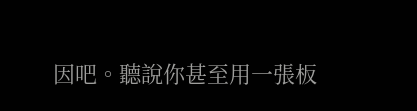因吧。聽說你甚至用一張板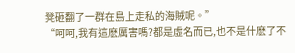凳砸翻了一群在島上走私的海賊呢。”
“呵呵,我有這麽厲害嗎?都是虛名而已,也不是什麽了不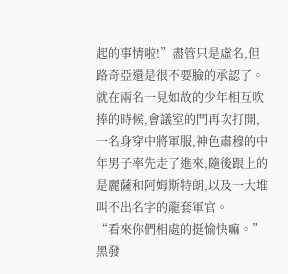起的事情啦!”盡管只是虛名,但路奇亞還是很不要臉的承認了。
就在兩名一見如故的少年相互吹捧的時候,會議室的門再次打開,一名身穿中將軍服,神色肅穆的中年男子率先走了進來,隨後跟上的是麗薩和阿姆斯特朗,以及一大堆叫不出名字的龍套軍官。
“看來你們相處的挺愉快嘛。”黑發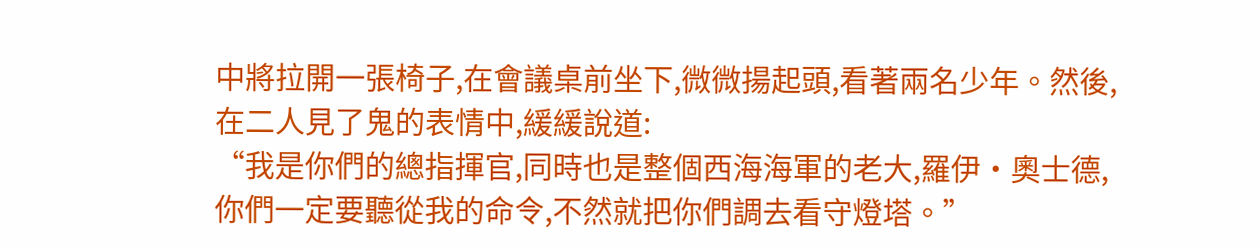中將拉開一張椅子,在會議桌前坐下,微微揚起頭,看著兩名少年。然後,在二人見了鬼的表情中,緩緩說道:
“我是你們的總指揮官,同時也是整個西海海軍的老大,羅伊·奧士德,你們一定要聽從我的命令,不然就把你們調去看守燈塔。”